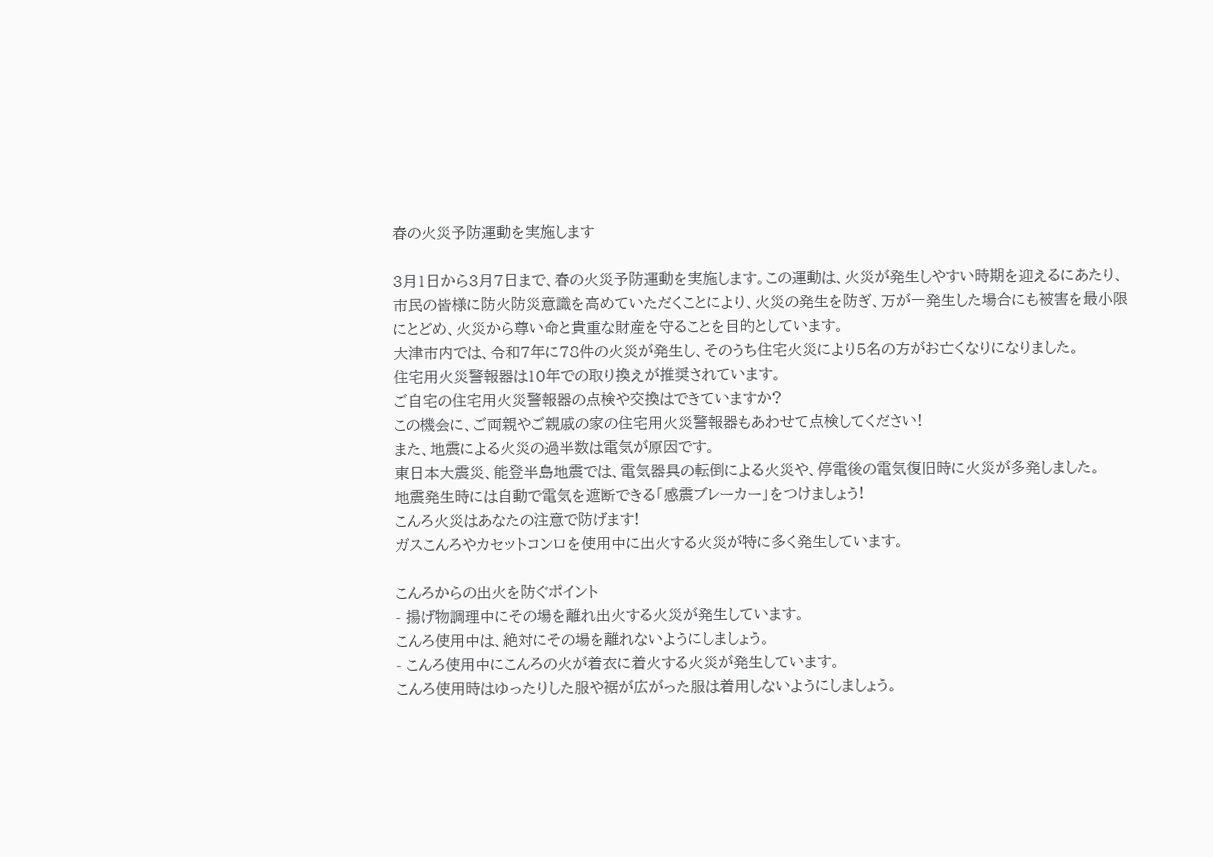春の火災予防運動を実施します

3月1日から3月7日まで、春の火災予防運動を実施します。この運動は、火災が発生しやすい時期を迎えるにあたり、市民の皆様に防火防災意識を高めていただくことにより、火災の発生を防ぎ、万が一発生した場合にも被害を最小限にとどめ、火災から尊い命と貴重な財産を守ることを目的としています。
大津市内では、令和7年に78件の火災が発生し、そのうち住宅火災により5名の方がお亡くなりになりました。
住宅用火災警報器は10年での取り換えが推奨されています。
ご自宅の住宅用火災警報器の点検や交換はできていますか?
この機会に、ご両親やご親戚の家の住宅用火災警報器もあわせて点検してください!
また、地震による火災の過半数は電気が原因です。
東日本大震災、能登半島地震では、電気器具の転倒による火災や、停電後の電気復旧時に火災が多発しました。
地震発生時には自動で電気を遮断できる「感震ブレーカー」をつけましょう!
こんろ火災はあなたの注意で防げます!
ガスこんろやカセットコンロを使用中に出火する火災が特に多く発生しています。

こんろからの出火を防ぐポイント
- 揚げ物調理中にその場を離れ出火する火災が発生しています。
こんろ使用中は、絶対にその場を離れないようにしましょう。
- こんろ使用中にこんろの火が着衣に着火する火災が発生しています。
こんろ使用時はゆったりした服や裾が広がった服は着用しないようにしましょう。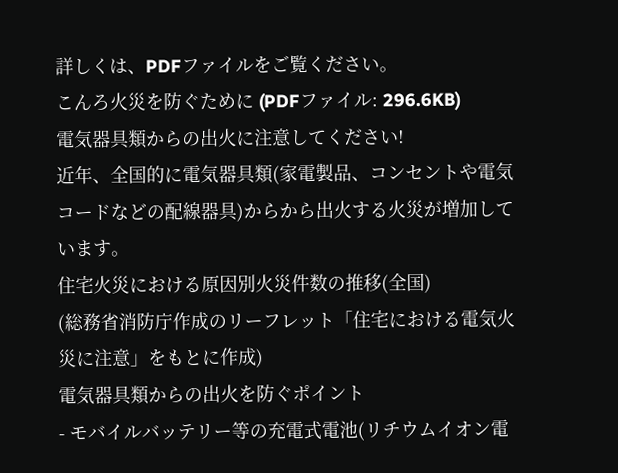詳しくは、PDFファイルをご覧ください。
こんろ火災を防ぐために (PDFファイル: 296.6KB)
電気器具類からの出火に注意してください!
近年、全国的に電気器具類(家電製品、コンセントや電気コードなどの配線器具)からから出火する火災が増加しています。
住宅火災における原因別火災件数の推移(全国)
(総務省消防庁作成のリーフレット「住宅における電気火災に注意」をもとに作成)
電気器具類からの出火を防ぐポイント
- モバイルバッテリー等の充電式電池(リチウムイオン電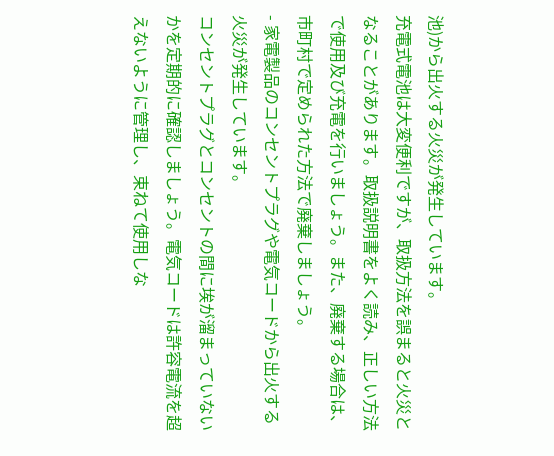池)から出火する火災が発生しています。
充電式電池は大変便利ですが、取扱方法を誤まると火災となることがあります。取扱説明書をよく読み、正しい方法で使用及び充電を行いましょう。また、廃棄する場合は、市町村で定められた方法で廃棄しましょう。
- 家電製品のコンセントプラグや電気コードから出火する火災が発生しています。
コンセントプラグとコンセントの間に埃が溜まっていないかを定期的に確認しましょう。電気コードは許容電流を超えないように管理し、束ねて使用しな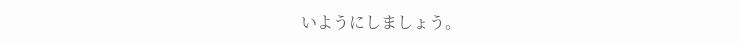いようにしましょう。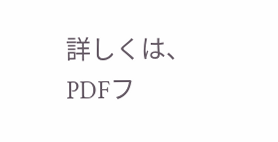詳しくは、PDFフ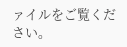ァイルをご覧ください。